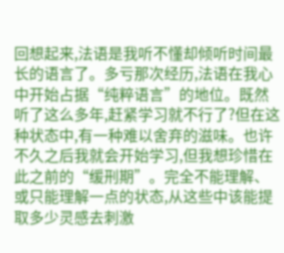回想起来,法语是我听不懂却倾听时间最长的语言了。多亏那次经历,法语在我心中开始占据“纯粹语言”的地位。既然听了这么多年,赶紧学习就不行了?但在这种状态中,有一种难以舍弃的滋味。也许不久之后我就会开始学习,但我想珍惜在此之前的“缓刑期”。完全不能理解、或只能理解一点的状态,从这些中该能提取多少灵感去刺激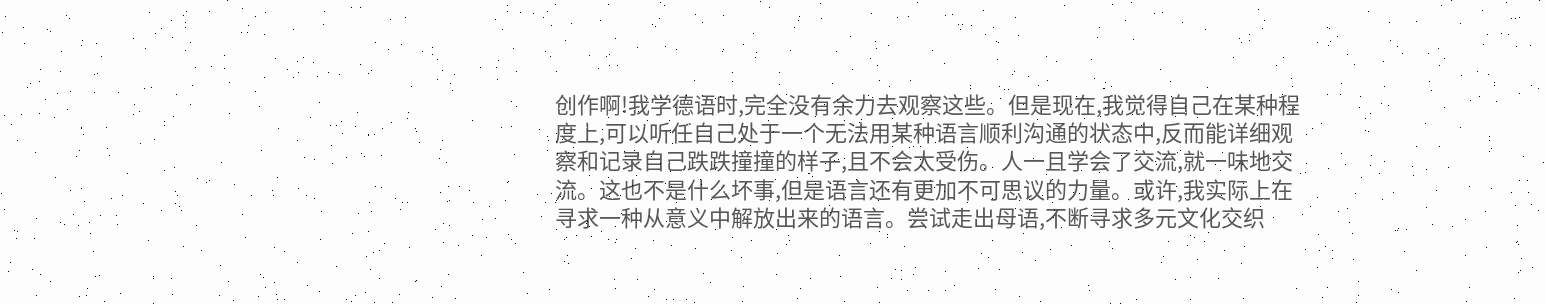创作啊!我学德语时,完全没有余力去观察这些。但是现在,我觉得自己在某种程度上,可以听任自己处于一个无法用某种语言顺利沟通的状态中,反而能详细观察和记录自己跌跌撞撞的样子,且不会太受伤。人一且学会了交流,就一味地交流。这也不是什么坏事,但是语言还有更加不可思议的力量。或许,我实际上在寻求一种从意义中解放出来的语言。尝试走出母语,不断寻求多元文化交织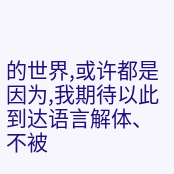的世界,或许都是因为,我期待以此到达语言解体、不被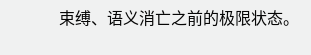束缚、语义消亡之前的极限状态。